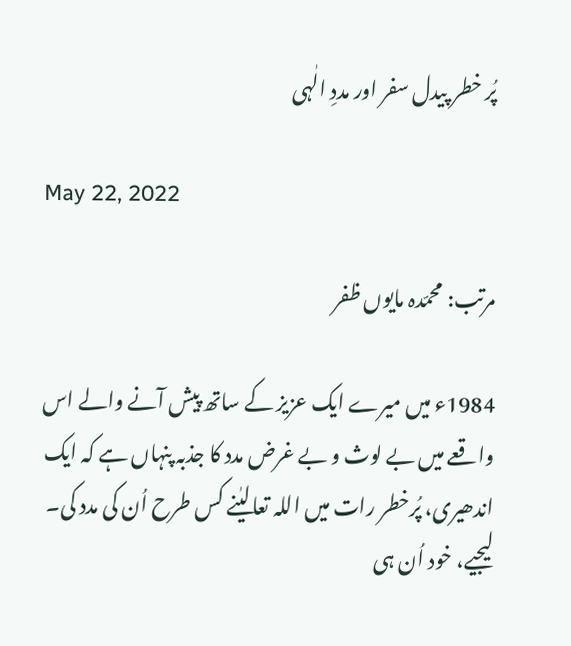پُر خطر پیدل سفر اور مددِ الٰہی

May 22, 2022

مرتب: محمّدہ مایوں ظفر

1984ء میں میرے ایک عزیز کے ساتھ پیش آنے والے اس واقعے میں بے لوث و بے غرض مدد کا جذبہ پنہاں ہے کہ ایک اندھیری، پُرخطر رات میں اللہ تعالیٰنے کس طرح اُن کی مدد کی۔ لیجیے، خود اُن ہی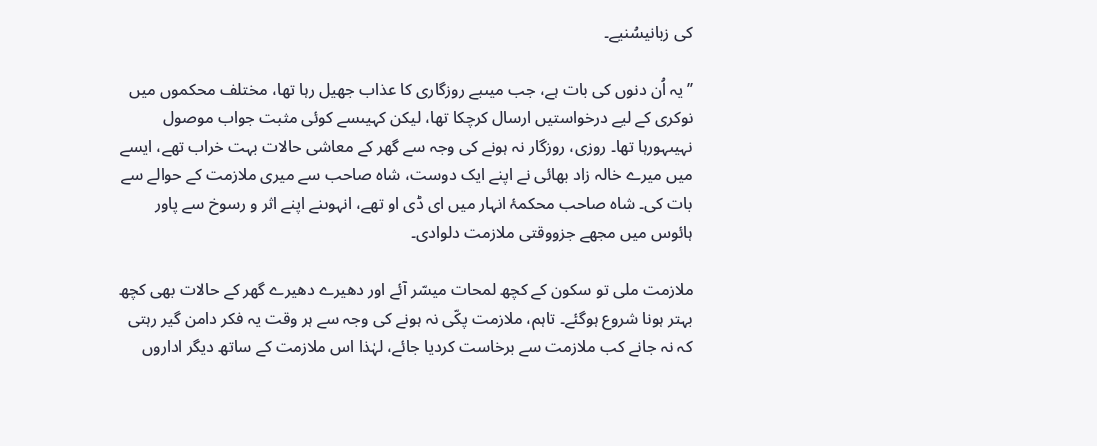کی زبانیسُنیے۔

’’یہ اُن دنوں کی بات ہے، جب میںبے روزگاری کا عذاب جھیل رہا تھا، مختلف محکموں میں نوکری کے لیے درخواستیں ارسال کرچکا تھا، لیکن کہیںسے کوئی مثبت جواب موصول نہیںہورہا تھا۔ روزی، روزگار نہ ہونے کی وجہ سے گھر کے معاشی حالات بہت خراب تھے، ایسے میں میرے خالہ زاد بھائی نے اپنے ایک دوست، شاہ صاحب سے میری ملازمت کے حوالے سے بات کی۔ شاہ صاحب محکمۂ انہار میں ای ڈی او تھے، انہوںنے اپنے اثر و رسوخ سے پاور ہائوس میں مجھے جزووقتی ملازمت دلوادی۔

ملازمت ملی تو سکون کے کچھ لمحات میسّر آئے اور دھیرے دھیرے گھر کے حالات بھی کچھ بہتر ہونا شروع ہوگئے۔ تاہم، ملازمت پکّی نہ ہونے کی وجہ سے ہر وقت یہ فکر دامن گیر رہتی کہ نہ جانے کب ملازمت سے برخاست کردیا جائے، لہٰذا اس ملازمت کے ساتھ دیگر اداروں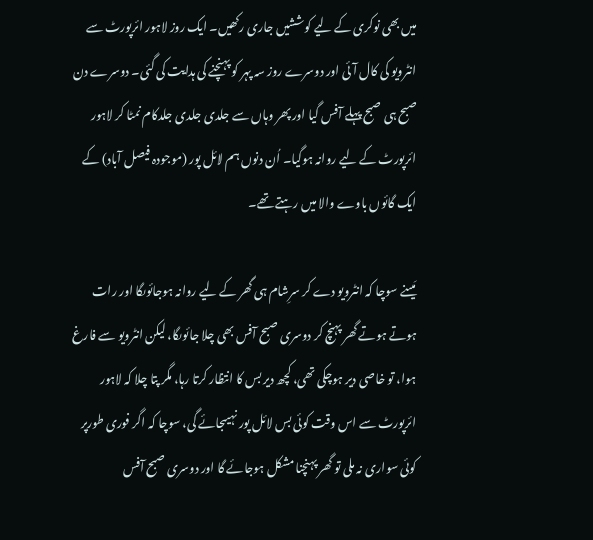میں بھی نوکری کے لیے کوششیں جاری رکھیں۔ ایک روز لاہور ائرپورٹ سے انٹرویو کی کال آئی اور دوسرے روز سہ پہر کو پہنچنے کی ہدایت کی گئی۔ دوسرے دن صبح ہی صبح پہلے آفس گیا اور پھر وہاں سے جلدی جلدی جلدکام نمٹا کر لاہور ائرپورٹ کے لیے روانہ ہوگیا۔ اُن دنوں ہم لائل پور (موجودہ فیصل آباد) کے ایک گائوں باوے والا میں رہتے تھے۔

مَیںنے سوچا کہ انٹرویو دے کر سرِشام ہی گھر کے لیے روانہ ہوجائوںگا اور رات ہوتے ہوتے گھر پہنچ کر دوسری صبح آفس بھی چلا جائوںگا، لیکن انٹرویو سے فارغ ہوا، تو خاصی دیر ہوچکی تھی، کچھ دیر بس کا انتظار کرتا رہا، مگر پتا چلا کہ لاہور ائرپورٹ سے اس وقت کوئی بس لائل پور نہیںجائے گی، سوچا کہ اگر فوری طورپر کوئی سواری نہ ملی تو گھر پہنچنا مشکل ہوجائے گا اور دوسری صبح آفس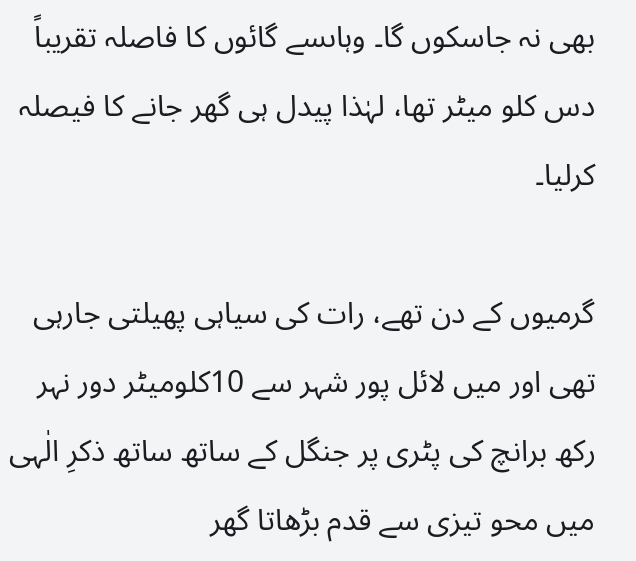بھی نہ جاسکوں گا۔ وہاںسے گائوں کا فاصلہ تقریباً دس کلو میٹر تھا، لہٰذا پیدل ہی گھر جانے کا فیصلہ کرلیا۔

گرمیوں کے دن تھے، رات کی سیاہی پھیلتی جارہی تھی اور میں لائل پور شہر سے 10کلومیٹر دور نہر رکھ برانچ کی پٹری پر جنگل کے ساتھ ساتھ ذکرِ الٰہی میں محو تیزی سے قدم بڑھاتا گھر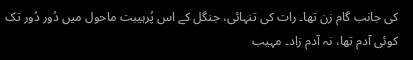کی جانب گام زن تھا۔ رات کی تنہائی، جنگل کے اس پُرہیبت ماحول میں دُور دُور تک کوئی آدم تھا، نہ آدم زاد۔ مہیب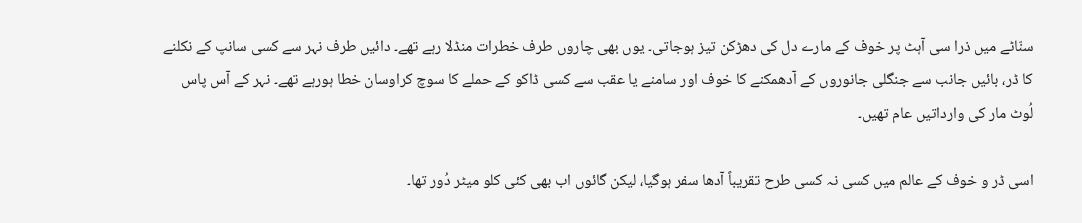سنّاٹے میں ذرا سی آہٹ پر خوف کے مارے دل کی دھڑکن تیز ہوجاتی۔ یوں بھی چاروں طرف خطرات منڈلا رہے تھے۔ دائیں طرف نہر سے کسی سانپ کے نکلنے کا ڈر، بائیں جانب سے جنگلی جانوروں کے آدھمکنے کا خوف اور سامنے یا عقب سے کسی ڈاکو کے حملے کا سوچ کراوسان خطا ہورہے تھے۔ نہر کے آس پاس لُوٹ مار کی وارداتیں عام تھیں۔

اسی ڈر و خوف کے عالم میں کسی نہ کسی طرح تقریباً آدھا سفر ہوگیا، لیکن گائوں اب بھی کئی کلو میٹر دُور تھا۔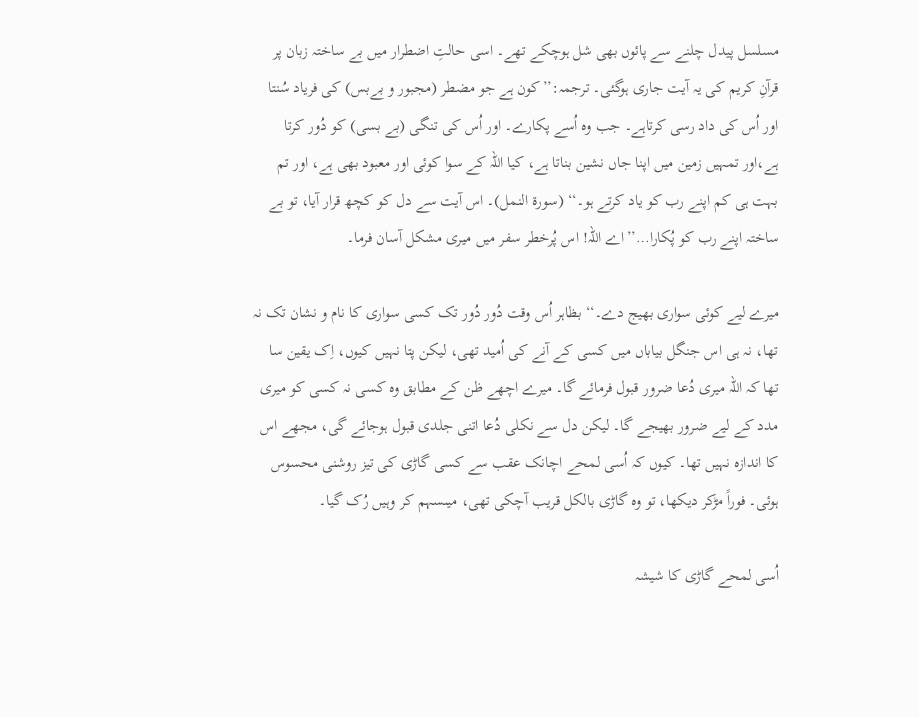مسلسل پیدل چلنے سے پائوں بھی شل ہوچکے تھے۔ اسی حالتِ اضطرار میں بے ساختہ زبان پر قرآنِ کریم کی یہ آیت جاری ہوگئی۔ ترجمہ:’’کون ہے جو مضطر (مجبور و بےبس) کی فریاد سُنتا اور اُس کی داد رسی کرتاہے۔ جب وہ اُسے پکارے۔ اور اُس کی تنگی (بے بسی) کو دُور کرتا ہے،اور تمہیں زمین میں اپنا جاں نشین بناتا ہے، کیا اللہ کے سوا کوئی اور معبود بھی ہے، اور تم بہت ہی کم اپنے رب کو یاد کرتے ہو۔‘‘ (سورۃ النمل)۔ اس آیت سے دل کو کچھ قرار آیا، تو بے ساختہ اپنے رب کو پُکارا…’’اے اللہ! اس پُرخطر سفر میں میری مشکل آسان فرما۔

میرے لیے کوئی سواری بھیج دے۔‘‘ بظاہر اُس وقت دُور دُور تک کسی سواری کا نام و نشان تک نہ تھا، نہ ہی اس جنگل بیاباں میں کسی کے آنے کی اُمید تھی، لیکن پتا نہیں کیوں، اِک یقین سا تھا کہ اللہ میری دُعا ضرور قبول فرمائے گا۔ میرے اچھے ظن کے مطابق وہ کسی نہ کسی کو میری مدد کے لیے ضرور بھیجے گا۔ لیکن دل سے نکلی دُعا اتنی جلدی قبول ہوجائے گی، مجھے اس کا اندازہ نہیں تھا۔ کیوں کہ اُسی لمحے اچانک عقب سے کسی گاڑی کی تیز روشنی محسوس ہوئی۔ فوراً مڑکر دیکھا، تو وہ گاڑی بالکل قریب آچکی تھی، میںسہم کر وہیں رُک گیا۔

اُسی لمحے گاڑی کا شیشہ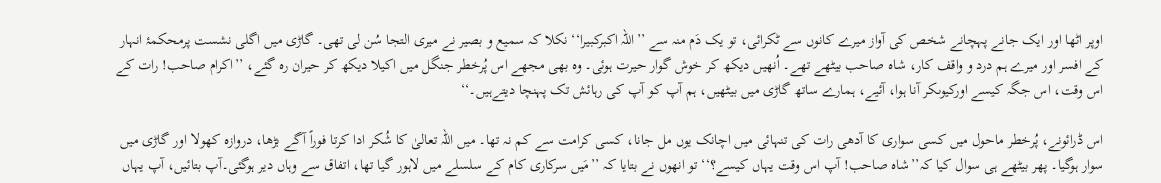اوپر اٹھا اور ایک جانے پہچانے شخص کی آواز میرے کانوں سے ٹکرائی، تو یک دَم منہ سے ’’اللہ اکبرکبیرا‘‘ نکلا کہ سمیع و بصیر نے میری التجا سُن لی تھی۔ گاڑی میں اگلی نشست پرمحکمۂ انہار کے افسر اور میرے ہم درد و واقف کار، شاہ صاحب بیٹھے تھے۔ اُنھیں دیکھ کر خوش گوار حیرت ہوئی۔ وہ بھی مجھے اس پُرخطر جنگل میں اکیلا دیکھ کر حیران رہ گئے، ’’اکرام صاحب! رات کے اس وقت، اس جگہ کیسے اورکیوںکر آنا ہوا، آئیے، ہمارے ساتھ گاڑی میں بیٹھیں، ہم آپ کو آپ کی رہائش تک پہنچا دیتےہیں۔‘‘

اس ڈرائونے، پُرخطر ماحول میں کسی سواری کا آدھی رات کی تنہائی میں اچانک یوں مل جانا، کسی کرامت سے کم نہ تھا۔ میں اللہ تعالیٰ کا شُکر ادا کرتا فوراً آگے بڑھا، دروازہ کھولا اور گاڑی میں سوار ہوگیا۔ پھر بیٹھے ہی سوال کیا کہ’’شاہ صاحب! آپ اس وقت یہاں کیسے؟‘‘ تو انھوں نے بتایا کہ ’’مَیں سرکاری کام کے سلسلے میں لاہور گیا تھا، اتفاق سے وہاں دیر ہوگئی۔آپ بتائیں، آپ یہاں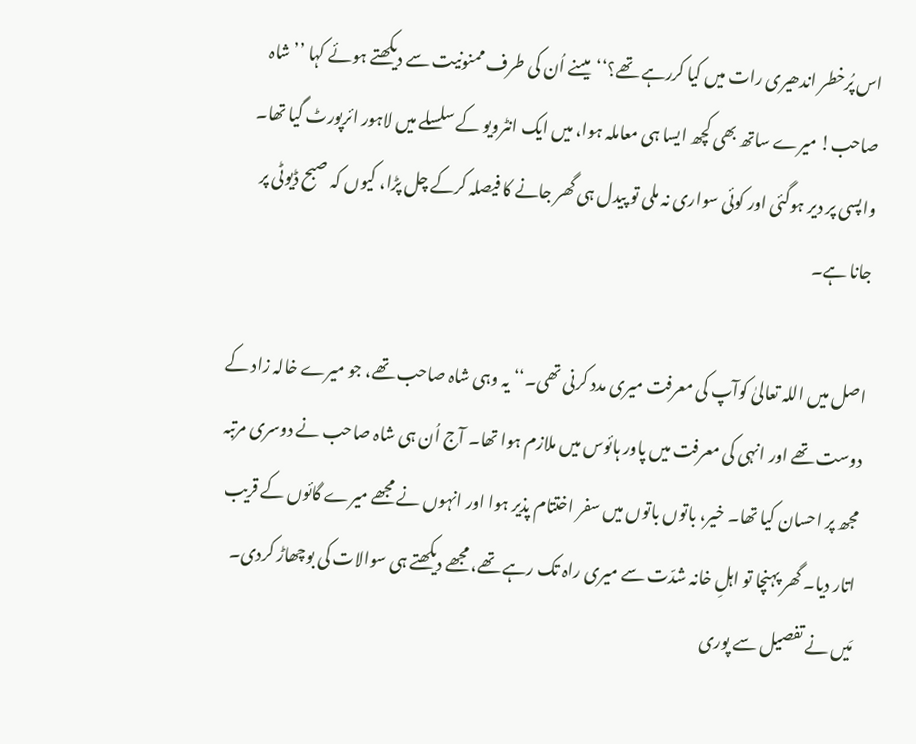اس پُرخطر اندھیری رات میں کیا کررہے تھے؟‘‘میںنے اُن کی طرف ممنونیت سے دیکھتے ہوئے کہا ’’شاہ صاحب! میرے ساتھ بھی کچھ ایسا ہی معاملہ ہوا، میں ایک انٹرویو کے سلسلے میں لاہور ائرپورٹ گیا تھا۔ واپسی پر دیر ہوگئی اور کوئی سواری نہ ملی تو پیدل ہی گھر جانے کا فیصلہ کرکے چل پڑا، کیوں کہ صبح ڈیوٹی پر جانا ہے۔

اصل میں اللہ تعالیٰ کوآپ کی معرفت میری مدد کرنی تھی۔‘‘ یہ وہی شاہ صاحب تھے، جو میرے خالہ زاد کے دوست تھے اور انہی کی معرفت میں پاور ہائوس میں ملازم ہوا تھا۔ آج اُن ہی شاہ صاحب نے دوسری مرتبہ مجھ پر احسان کیا تھا۔ خیر، باتوں باتوں میں سفر اختتام پذیر ہوا اور انہوں نے مجھے میرے گائوں کے قریب اتار دیا۔ گھر پہنچا تو اہلِ خانہ شدّت سے میری راہ تک رہے تھے، مجھے دیکھتے ہی سوالات کی بوچھاڑ کردی۔ مَیں نے تفصیل سے پوری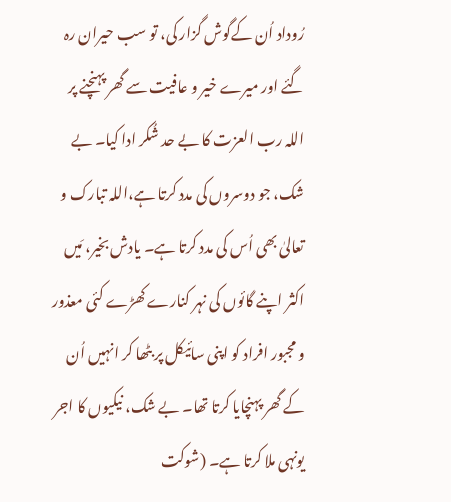رُوداد اُن کےگوش گزار کی، تو سب حیران رہ گئے اور میرے خیر و عافیت سے گھر پہنچنے پر اللہ رب العزت کا بے حد شُکر ادا کیا۔ بے شک، جو دوسروں کی مدد کرتا ہے،اللہ تبارک و تعالیٰ بھی اُس کی مدد کرتا ہے۔ یادش بخیر، مَیں اکثر اپنے گائوں کی نہر کنارے کھڑے کئی معذور و مجبور افراد کو اپنی سائیکل پر بٹھا کر انہیں اُن کے گھر پہنچایا کرتا تھا۔ بے شک، نیکیوں کا اجر یونہی ملا کرتا ہے۔ (شوکت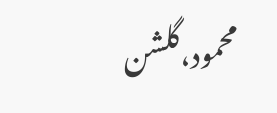محمود،گلشن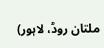ملتان روڈ، لاہور)